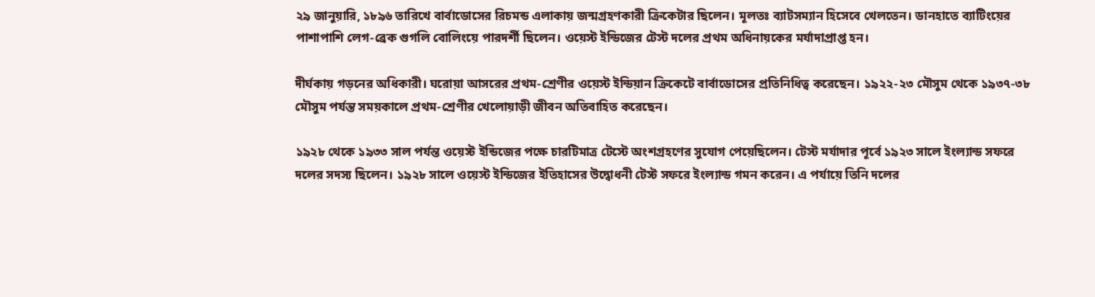২৯ জানুয়ারি, ১৮৯৬ তারিখে বার্বাডোসের রিচমন্ড এলাকায় জন্মগ্রহণকারী ক্রিকেটার ছিলেন। মূলতঃ ব্যাটসম্যান হিসেবে খেলতেন। ডানহাতে ব্যাটিংয়ের পাশাপাশি লেগ-ব্রেক গুগলি বোলিংয়ে পারদর্শী ছিলেন। ওয়েস্ট ইন্ডিজের টেস্ট দলের প্রথম অধিনায়কের মর্যাদাপ্রাপ্ত হন।

দীর্ঘকায় গড়নের অধিকারী। ঘরোয়া আসরের প্রথম-শ্রেণীর ওয়েস্ট ইন্ডিয়ান ক্রিকেটে বার্বাডোসের প্রতিনিধিত্ব করেছেন। ১৯২২-২৩ মৌসুম থেকে ১৯৩৭-৩৮ মৌসুম পর্যন্ত সময়কালে প্রথম-শ্রেণীর খেলোয়াড়ী জীবন অতিবাহিত করেছেন।

১৯২৮ থেকে ১৯৩৩ সাল পর্যন্ত ওয়েস্ট ইন্ডিজের পক্ষে চারটিমাত্র টেস্টে অংশগ্রহণের সুযোগ পেয়েছিলেন। টেস্ট মর্যাদার পূর্বে ১৯২৩ সালে ইংল্যান্ড সফরে দলের সদস্য ছিলেন। ১৯২৮ সালে ওয়েস্ট ইন্ডিজের ইতিহাসের উদ্বোধনী টেস্ট সফরে ইংল্যান্ড গমন করেন। এ পর্যায়ে তিনি দলের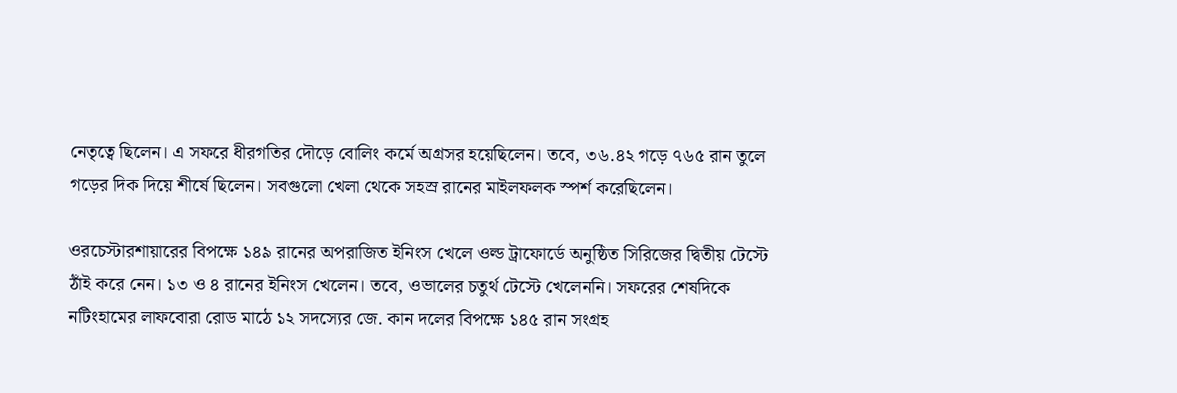নেতৃত্বে ছিলেন। এ সফরে ধীরগতির দৌড়ে বোলিং কর্মে অগ্রসর হয়েছিলেন। তবে, ৩৬.৪২ গড়ে ৭৬৫ রান তুলে গড়ের দিক দিয়ে শীর্ষে ছিলেন। সবগুলো খেলা থেকে সহস্র রানের মাইলফলক স্পর্শ করেছিলেন।

ওরচেস্টারশায়ারের বিপক্ষে ১৪৯ রানের অপরাজিত ইনিংস খেলে ওল্ড ট্রাফোর্ডে অনুষ্ঠিত সিরিজের দ্বিতীয় টেস্টে ঠাঁই করে নেন। ১৩ ও ৪ রানের ইনিংস খেলেন। তবে, ওভালের চতুর্থ টেস্টে খেলেননি। সফরের শেষদিকে নটিংহামের লাফবোরা রোড মাঠে ১২ সদস্যের জে. কান দলের বিপক্ষে ১৪৫ রান সংগ্রহ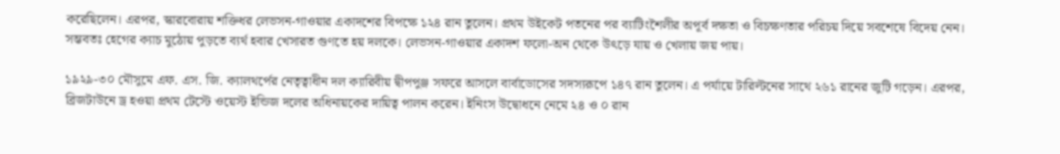করেছিলেন। এরপর, স্কারবোরায় শক্তিধর লেভসন-গাওয়ার একাদশের বিপক্ষে ১২৪ রান তুলেন। প্রথম উইকেট পতনের পর ব্যাটিংশৈলীর অপূর্ব দক্ষতা ও বিচক্ষণতার পরিচয় দিয়ে সবশেষে বিদেয় নেন। সম্ভবতঃ হেগের ক্যাচ মুঠোয় পুড়তে ব্যর্থ হবার খেসারত গুণতে হয় দলকে। লেভসন-গাওয়ার একাদশ ফলো-অন থেকে উৎড়ে যায় ও খেলায় জয় পায়।

১৯২৯-৩০ মৌসুমে এফ. এস. জি. ক্যালথর্পের নেতৃত্বাধীন দল ক্যারিবীয় দ্বীপপুঞ্জ সফরে আসলে বার্বাডোসের সদস্যরূপে ১৪৭ রান তুলেন। এ পর্যায়ে টারিল্টনের সাথে ২৬১ রানের জুটি গড়েন। এরপর, ব্রিজটাউনে ড্র হওয়া প্রথম টেস্টে ওয়েস্ট ইন্ডিজ দলের অধিনায়কের দায়িত্ব পালন করেন। ইনিংস উদ্বোধনে নেমে ২৪ ও ০ রান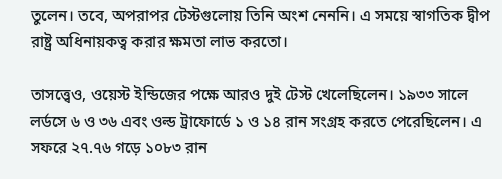তুলেন। তবে, অপরাপর টেস্টগুলোয় তিনি অংশ নেননি। এ সময়ে স্বাগতিক দ্বীপ রাষ্ট্র অধিনায়কত্ব করার ক্ষমতা লাভ করতো।

তাসত্ত্বেও, ওয়েস্ট ইন্ডিজের পক্ষে আরও দুই টেস্ট খেলেছিলেন। ১৯৩৩ সালে লর্ডসে ৬ ও ৩৬ এবং ওল্ড ট্রাফোর্ডে ১ ও ১৪ রান সংগ্রহ করতে পেরেছিলেন। এ সফরে ২৭.৭৬ গড়ে ১০৮৩ রান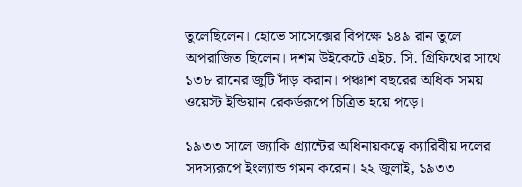তুলেছিলেন। হোভে সাসেক্সের বিপক্ষে ১৪৯ রান তুলে অপরাজিত ছিলেন। দশম উইকেটে এইচ. সি. গ্রিফিথের সাথে ১৩৮ রানের জুটি দাঁড় করান। পঞ্চাশ বছরের অধিক সময় ওয়েস্ট ইন্ডিয়ান রেকর্ডরূপে চিত্রিত হয়ে পড়ে।

১৯৩৩ সালে জ্যাকি গ্র্যান্টের অধিনায়কত্বে ক্যারিবীয় দলের সদস্যরূপে ইংল্যান্ড গমন করেন। ২২ জুলাই, ১৯৩৩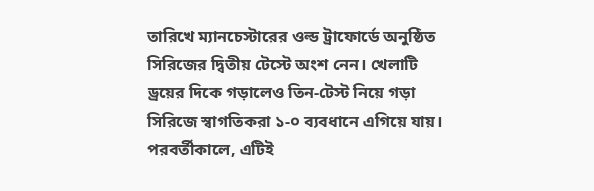তারিখে ম্যানচেস্টারের ওল্ড ট্রাফোর্ডে অনুষ্ঠিত সিরিজের দ্বিতীয় টেস্টে অংশ নেন। খেলাটি ড্রয়ের দিকে গড়ালেও তিন-টেস্ট নিয়ে গড়া সিরিজে স্বাগতিকরা ১-০ ব্যবধানে এগিয়ে যায়। পরবর্তীকালে, এটিই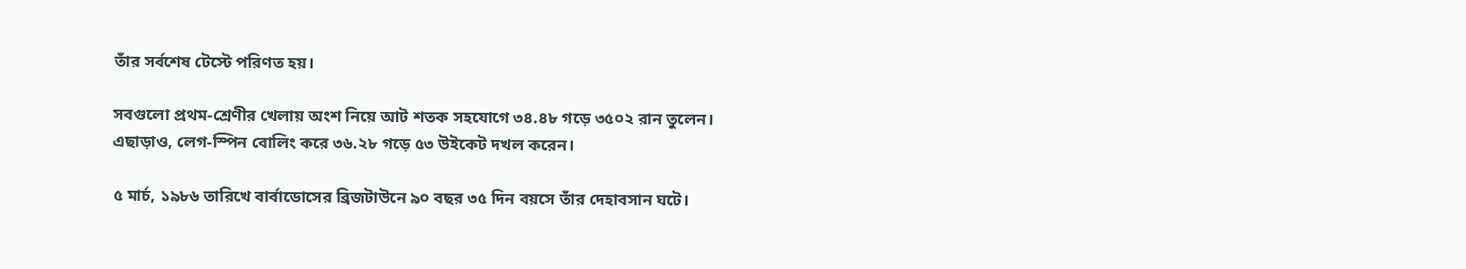তাঁর সর্বশেষ টেস্টে পরিণত হয়।

সবগুলো প্রথম-শ্রেণীর খেলায় অংশ নিয়ে আট শতক সহযোগে ৩৪.৪৮ গড়ে ৩৫০২ রান তুলেন। এছাড়াও, লেগ-স্পিন বোলিং করে ৩৬.২৮ গড়ে ৫৩ উইকেট দখল করেন।

৫ মার্চ, ১৯৮৬ তারিখে বার্বাডোসের ব্রিজটাউনে ৯০ বছর ৩৫ দিন বয়সে তাঁর দেহাবসান ঘটে।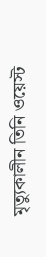মৃত্যুকালীন তিনি ওয়েস্ট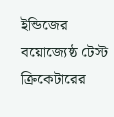ইন্ডিজের বয়োজ্যেষ্ঠ টেস্ট ক্রিকেটারের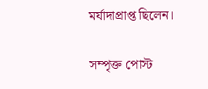মর্যাদাপ্রাপ্ত ছিলেন।

সম্পৃক্ত পোস্ট